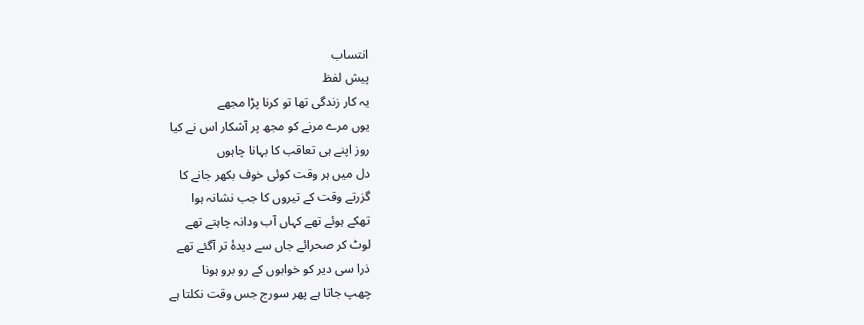انتساب
پیش لفظ
یہ کار زندگی تھا تو کرنا پڑا مجھے
یوں مرے مرنے کو مجھ پر آشکار اس نے کیا
روز اپنے ہی تعاقب کا بہانا چاہوں
دل میں ہر وقت کوئی خوف بکھر جانے کا
گزرتے وقت کے تیروں کا جب نشانہ ہوا
تھکے ہوئے تھے کہاں آب ودانہ چاہتے تھے
لوٹ کر صحرائے جاں سے دیدۂ تر آگئے تھے
ذرا سی دیر کو خوابوں کے رو برو ہونا
چھپ جاتا ہے پھر سورج جس وقت نکلتا ہے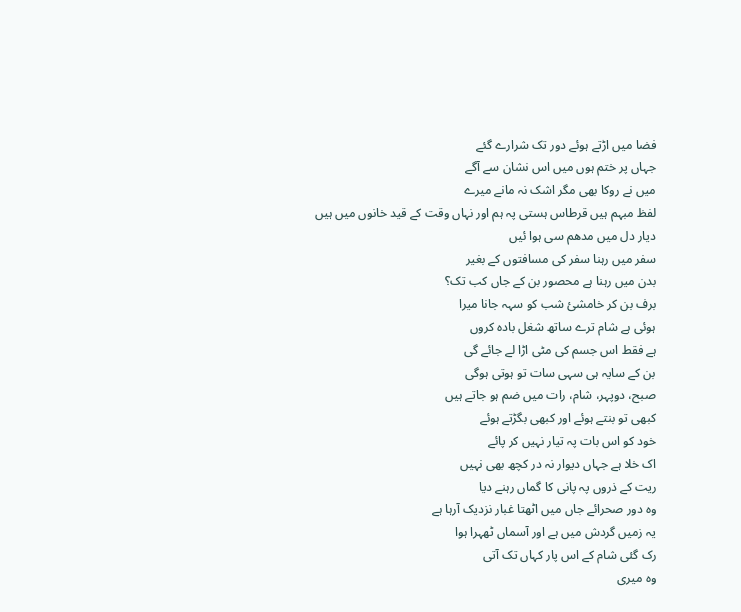فضا میں اڑتے ہوئے دور تک شرارے گئے
جہاں پر ختم ہوں میں اس نشان سے آگے
میں نے روکا بھی مگر اشک نہ مانے میرے
لفظ مبہم ہیں قرطاس ہستی پہ ہم اور نہاں وقت کے قید خانوں میں ہیں
دیار دل میں مدھم سی ہوا ئیں
سفر میں رہنا سفر کی مسافتوں کے بغیر
بدن میں رہنا ہے محصور بن کے جاں کب تک؟
برف بن کر خامشیٔ شب کو سہہ جانا میرا
ہوئی ہے شام ترے ساتھ شغل بادہ کروں
ہے فقط اس جسم کی مٹی اڑا لے جائے گی
بن کے سایہ ہی سہی سات تو ہوتی ہوگی
صبح، دوپہر، شام، رات میں ضم ہو جاتے ہیں
کبھی تو بنتے ہوئے اور کبھی بگڑتے ہوئے
خود کو اس بات پہ تیار نہیں کر پائے
اک خلا ہے جہاں دیوار نہ در کچھ بھی نہیں
ریت کے ذروں پہ پانی کا گماں رہنے دیا
وہ دور صحرائے جاں میں اٹھتا غبار نزدیک آرہا ہے
یہ زمیں گردش میں ہے اور آسماں ٹھہرا ہوا
رک گئی شام کے اس پار کہاں تک آتی
وہ میری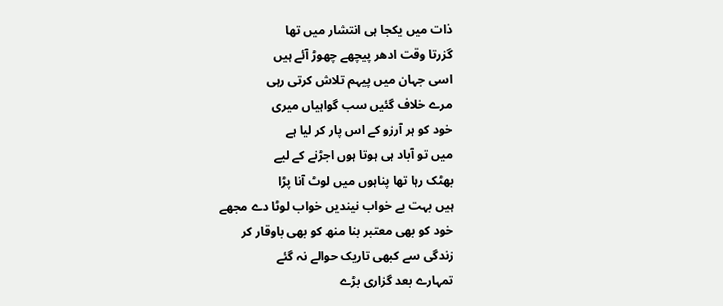ذات میں یکجا ہی انتشار میں تھا
گزرتا وقت ادھر پیچھے چھوڑ آئے ہیں
اسی جہان میں پیہم تلاش کرتی رہی
مرے خلاف گئیں سب گواہیاں میری
خود کو ہر آرزو کے اس پار کر لیا ہے
میں تو آباد ہی ہوتا ہوں اجڑنے کے لیے
بھٹک رہا تھا پناہوں میں لوٹ آنا پڑا
ہیں بہت بے خواب نیندیں خواب لوٹا دے مجھے
خود کو بھی معتبر بنا منھ کو بھی باوقار کر
زندگی سے کبھی تاریک حوالے نہ گئے
تمہارے بعد گزاری بڑے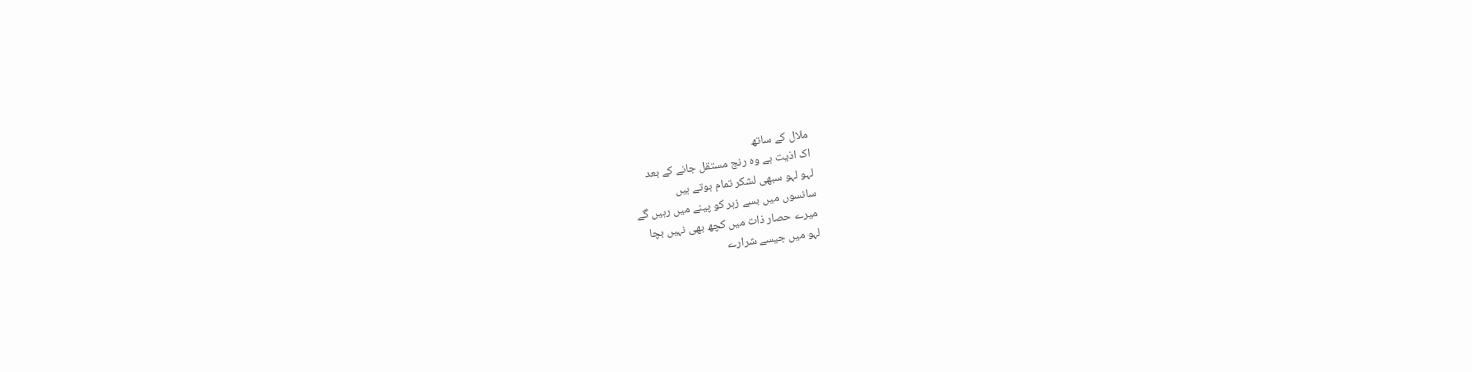ملال کے ساتھ
اک اذیت ہے وہ رنج مستقل جانے کے بعد
لہو لہو سبھی لشکر تمام ہوتے ہیں
سانسوں میں بسے زہر کو پینے میں رہیں گے
میرے حصار ذات میں کچھ بھی نہیں بچا
لہو میں جیسے شرارے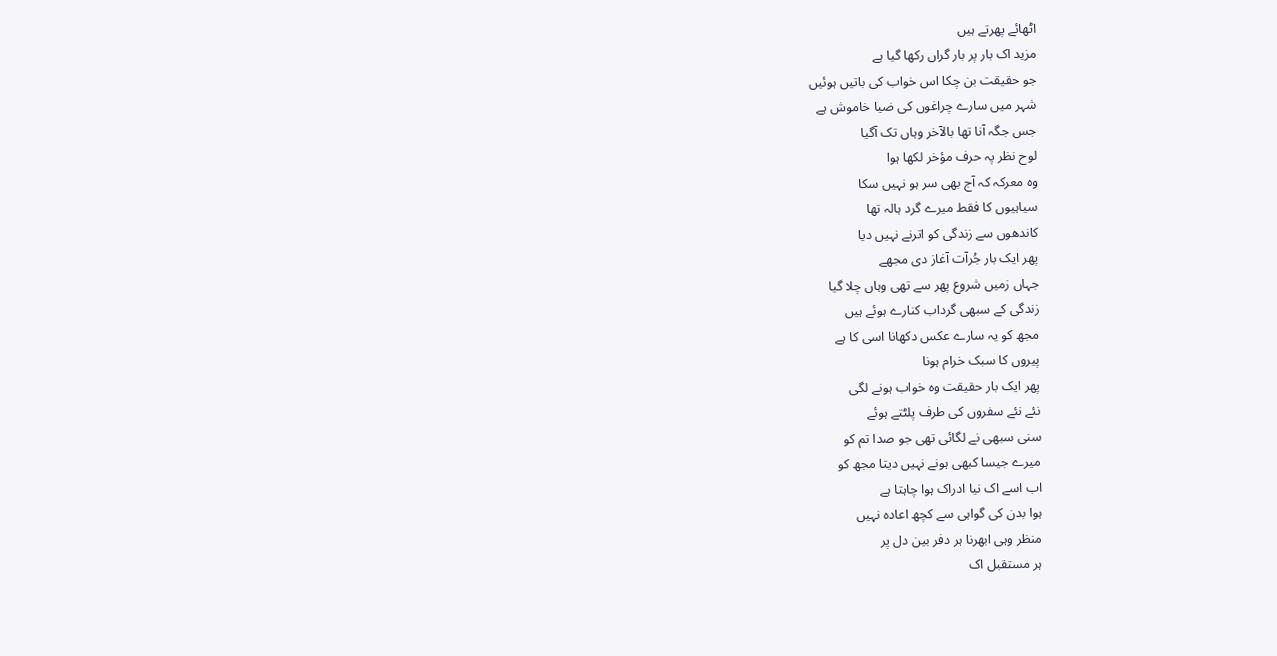اٹھائے پھرتے ہیں
مزید اک بار پر بار گراں رکھا گیا ہے
جو حقیقت بن چکا اس خواب کی باتیں ہوئیں
شہر میں سارے چراغوں کی ضیا خاموش ہے
جس جگہ آنا تھا بالآخر وہاں تک آگیا
لوح نظر پہ حرف مؤخر لکھا ہوا
وہ معرکہ کہ آج بھی سر ہو نہیں سکا
سیاہیوں کا فقط میرے گرد ہالہ تھا
کاندھوں سے زندگی کو اترنے نہیں دیا
پھر ایک بار جُرآت آغاز دی مجھے
جہاں زمیں شروع پھر سے تھی وہاں چلا گیا
زندگی کے سبھی گرداب کنارے ہوئے ہیں
مجھ کو یہ سارے عکس دکھانا اسی کا ہے
پیروں کا سبک خرام ہونا
پھر ایک بار حقیقت وہ خواب ہونے لگی
نئے نئے سفروں کی طرف پلٹتے ہوئے
سنی سبھی نے لگائی تھی جو صدا تم کو
میرے جیسا کبھی ہونے نہیں دیتا مجھ کو
اب اسے اک نیا ادراک ہوا چاہتا ہے
ہوا بدن کی گواہی سے کچھ اعادہ نہیں
منظر وہی ابھرنا ہر دفر بین دل پر
ہر مستقبل اک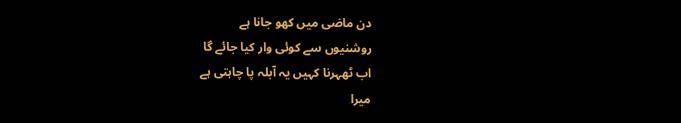دن ماضی میں کھو جانا ہے
روشنیوں سے کوئی وار کیا جائے گا
اب ٹھہرنا کہیں یہ آبلہ پا چاہتی ہے
میرا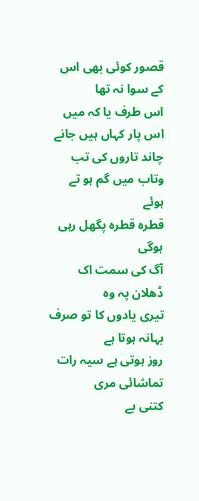قصور کوئی بھی اس کے سوا نہ تھا
اس طرف یا کہ میں اس پار کہاں ہیں جانے
چاند تاروں کی تب وتاب میں گم ہو تے ہوئے
قطرہ قطرہ پگھل رہی ہوگی
آگ کی سمت اک ڈھلان پہ وہ
تیری یادوں کا تو صرف بہانہ ہوتا ہے
روز ہوتی ہے سیہ رات تماشائی مری
کتنی بے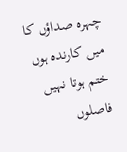چہرہ صداؤں کا میں کارندہ ہوں
ختم ہوتا نہیں فاصلوں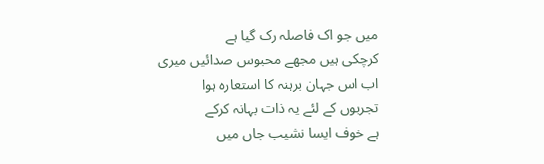میں جو اک فاصلہ رک گیا ہے
کرچکی ہیں مجھے محبوس صدائیں میری
اب اس جہان برہنہ کا استعارہ ہوا
تجربوں کے لئے یہ ذات بہانہ کرکے
ہے خوف ایسا نشیب جاں میں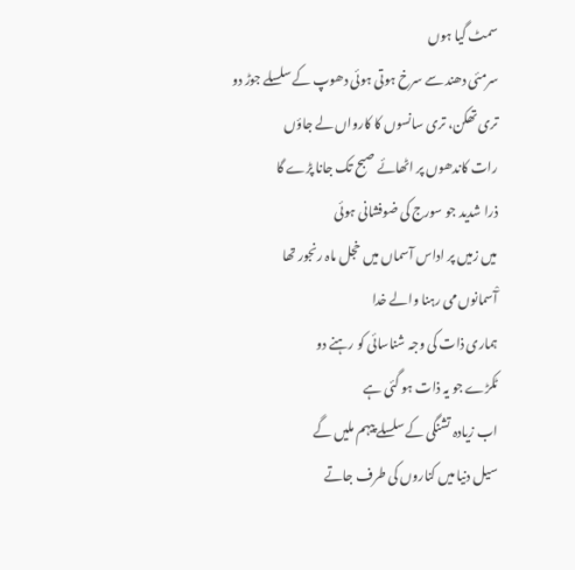سمٹ گیا ہوں
سرمئی دھند سے سرخ ہوتی ہوئی دھوپ کے سلسلے جوڑ دو
تری تھکن، تری سانسوں کا کارواں لے جاؤں
رات کاندھوں پر اٹھائے صبح تک جانا پڑے گا
ذرا شدید جو سورج کی ضوفشانی ہوئی
میں زمیں پر اداس آسماں میں خجل ماہ رنجور تھا
آْسمانوں می رہنا والے خدا
ہماری ذات کی وجہ شناسائی کو رہنے دو
ٹکڑے جو یہ ذات ہو گئی ہے
اب زیادہ تشنگی کے سلسلے پیہم ملیں گے
سیل دنیا میں کناروں کی طرف جاتے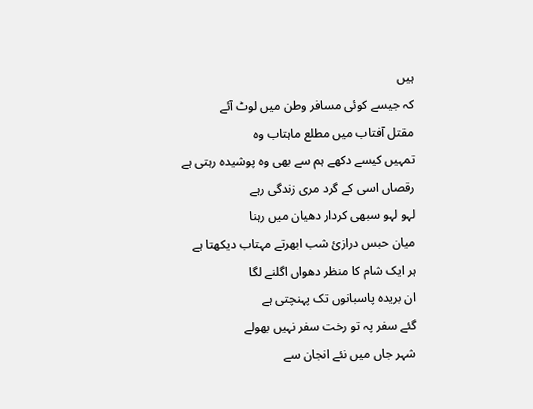ہیں
کہ جیسے کوئی مسافر وطن میں لوٹ آئے
مقتل آفتاب میں مطلع ماہتاب وہ
تمہیں کیسے دکھے ہم سے بھی وہ پوشیدہ رہتی ہے
رقصاں اسی کے گرد مری زندگی رہے
لہو لہو سبھی کردار دھیان میں رہنا
میان حبس درازیٔ شب ابھرتے مہتاب دیکھتا ہے
ہر ایک شام کا منظر دھواں اگلنے لگا
ان بریدہ پاسبانوں تک پہنچتی ہے
گئے سفر پہ تو رخت سفر نہیں بھولے
شہر جاں میں نئے انجان سے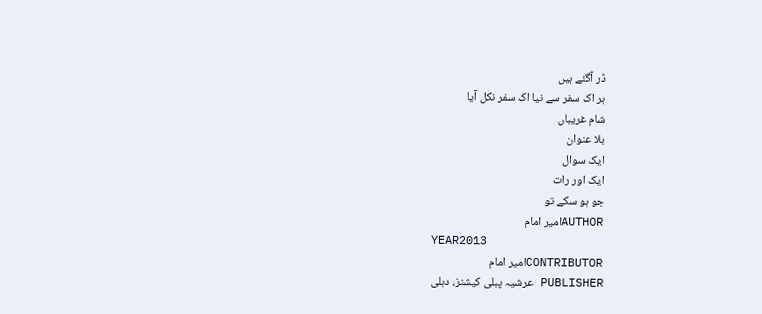ڈر آگئے ہیں
ہر اک سفر سے نیا اک سفر نکل آیا
شام غریباں
بلا عنوان
ایک سوال
ایک اور رات
جو ہو سکے تو
AUTHORامیر امام
YEAR2013
CONTRIBUTORامیر امام
PUBLISHER عرشیہ پبلی کیشنز، دہلی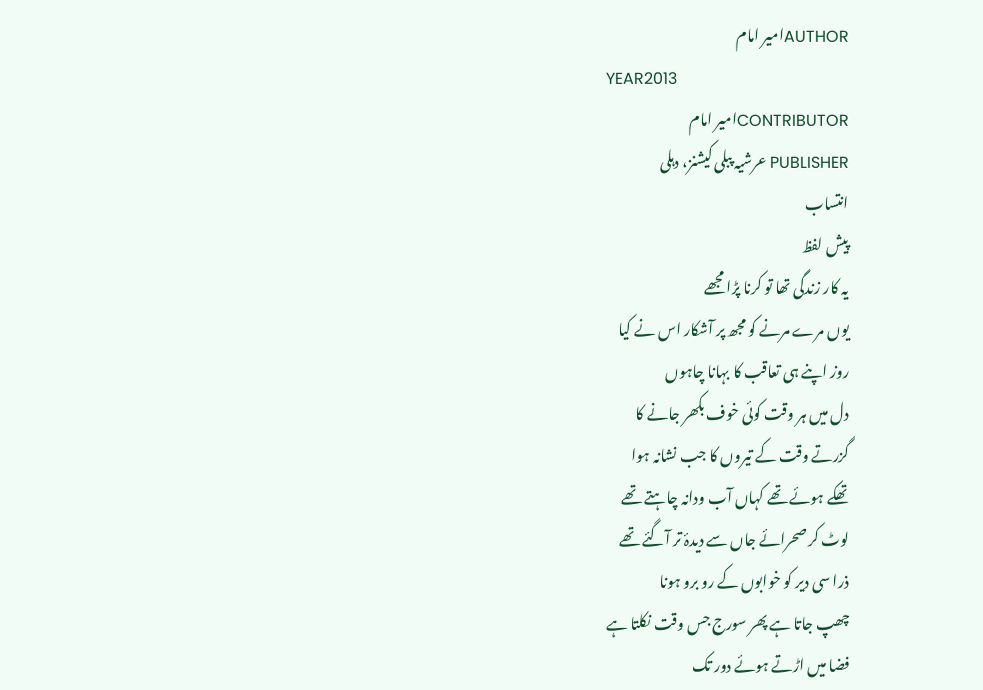AUTHORامیر امام
YEAR2013
CONTRIBUTORامیر امام
PUBLISHER عرشیہ پبلی کیشنز، دہلی
انتساب
پیش لفظ
یہ کار زندگی تھا تو کرنا پڑا مجھے
یوں مرے مرنے کو مجھ پر آشکار اس نے کیا
روز اپنے ہی تعاقب کا بہانا چاہوں
دل میں ہر وقت کوئی خوف بکھر جانے کا
گزرتے وقت کے تیروں کا جب نشانہ ہوا
تھکے ہوئے تھے کہاں آب ودانہ چاہتے تھے
لوٹ کر صحرائے جاں سے دیدۂ تر آگئے تھے
ذرا سی دیر کو خوابوں کے رو برو ہونا
چھپ جاتا ہے پھر سورج جس وقت نکلتا ہے
فضا میں اڑتے ہوئے دور تک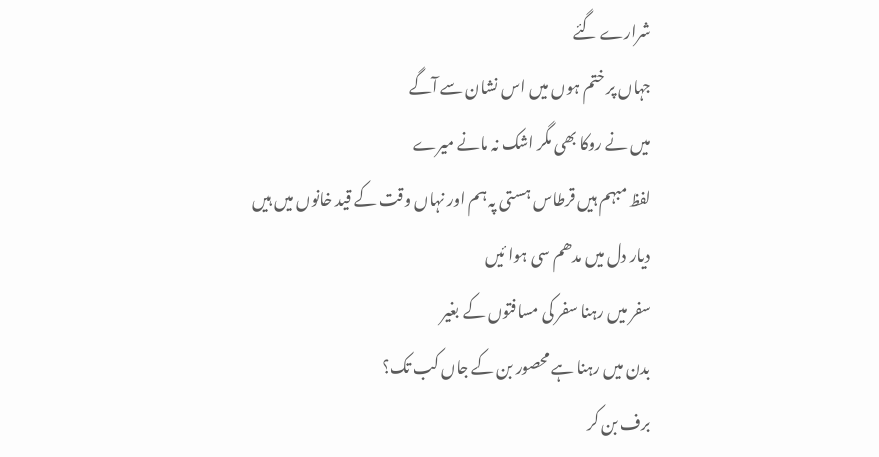شرارے گئے
جہاں پر ختم ہوں میں اس نشان سے آگے
میں نے روکا بھی مگر اشک نہ مانے میرے
لفظ مبہم ہیں قرطاس ہستی پہ ہم اور نہاں وقت کے قید خانوں میں ہیں
دیار دل میں مدھم سی ہوا ئیں
سفر میں رہنا سفر کی مسافتوں کے بغیر
بدن میں رہنا ہے محصور بن کے جاں کب تک؟
برف بن کر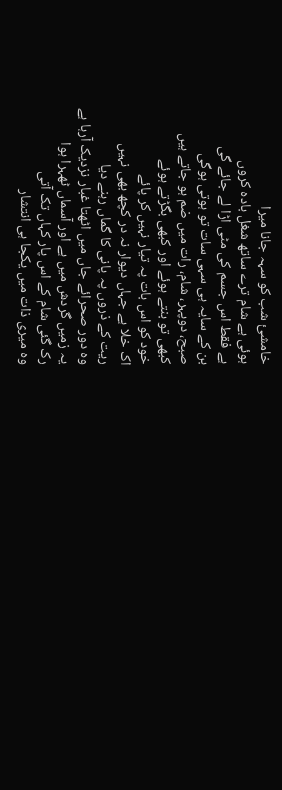خامشیٔ شب کو سہہ جانا میرا
ہوئی ہے شام ترے ساتھ شغل بادہ کروں
ہے فقط اس جسم کی مٹی اڑا لے جائے گی
بن کے سایہ ہی سہی سات تو ہوتی ہوگی
صبح، دوپہر، شام، رات میں ضم ہو جاتے ہیں
کبھی تو بنتے ہوئے اور کبھی بگڑتے ہوئے
خود کو اس بات پہ تیار نہیں کر پائے
اک خلا ہے جہاں دیوار نہ در کچھ بھی نہیں
ریت کے ذروں پہ پانی کا گماں رہنے دیا
وہ دور صحرائے جاں میں اٹھتا غبار نزدیک آرہا ہے
یہ زمیں گردش میں ہے اور آسماں ٹھہرا ہوا
رک گئی شام کے اس پار کہاں تک آتی
وہ میری ذات میں یکجا ہی انتشار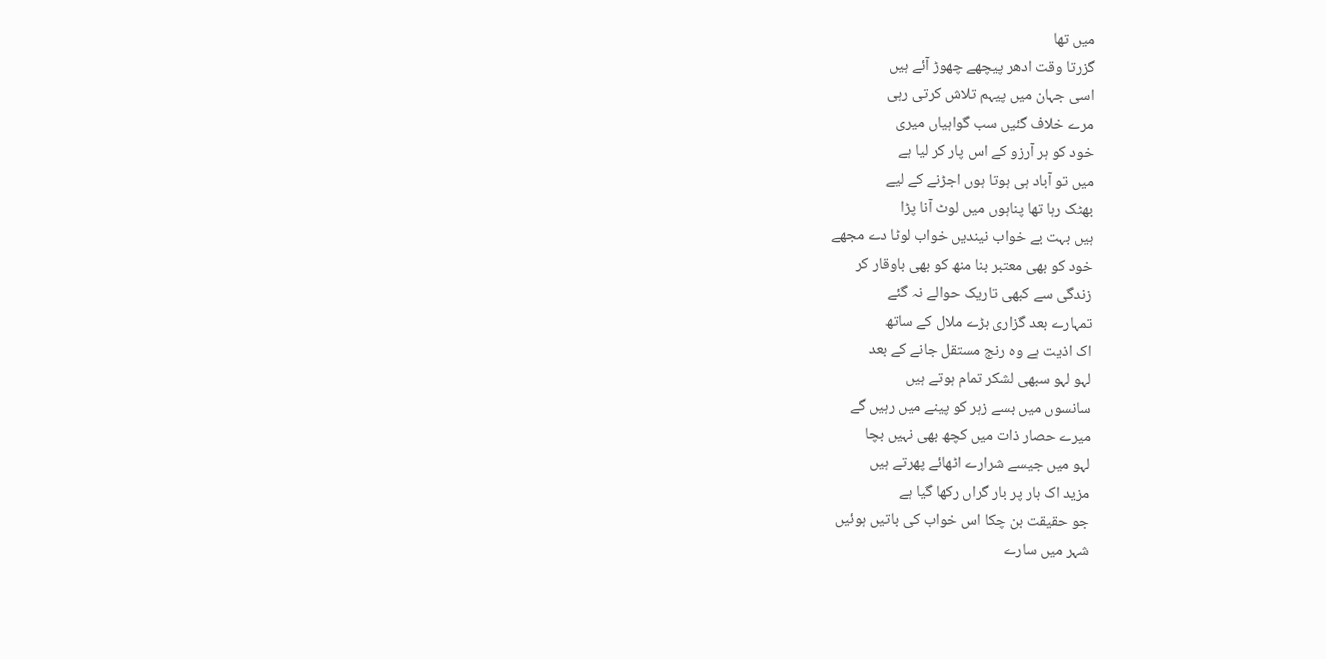میں تھا
گزرتا وقت ادھر پیچھے چھوڑ آئے ہیں
اسی جہان میں پیہم تلاش کرتی رہی
مرے خلاف گئیں سب گواہیاں میری
خود کو ہر آرزو کے اس پار کر لیا ہے
میں تو آباد ہی ہوتا ہوں اجڑنے کے لیے
بھٹک رہا تھا پناہوں میں لوٹ آنا پڑا
ہیں بہت بے خواب نیندیں خواب لوٹا دے مجھے
خود کو بھی معتبر بنا منھ کو بھی باوقار کر
زندگی سے کبھی تاریک حوالے نہ گئے
تمہارے بعد گزاری بڑے ملال کے ساتھ
اک اذیت ہے وہ رنج مستقل جانے کے بعد
لہو لہو سبھی لشکر تمام ہوتے ہیں
سانسوں میں بسے زہر کو پینے میں رہیں گے
میرے حصار ذات میں کچھ بھی نہیں بچا
لہو میں جیسے شرارے اٹھائے پھرتے ہیں
مزید اک بار پر بار گراں رکھا گیا ہے
جو حقیقت بن چکا اس خواب کی باتیں ہوئیں
شہر میں سارے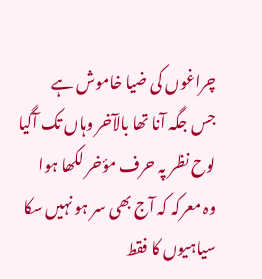چراغوں کی ضیا خاموش ہے
جس جگہ آنا تھا بالآخر وہاں تک آگیا
لوح نظر پہ حرف مؤخر لکھا ہوا
وہ معرکہ کہ آج بھی سر ہو نہیں سکا
سیاہیوں کا فقط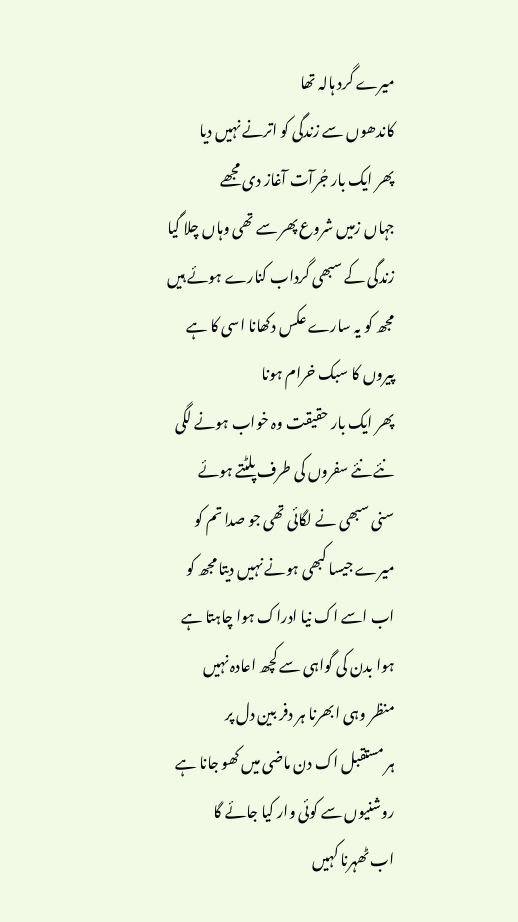میرے گرد ہالہ تھا
کاندھوں سے زندگی کو اترنے نہیں دیا
پھر ایک بار جُرآت آغاز دی مجھے
جہاں زمیں شروع پھر سے تھی وہاں چلا گیا
زندگی کے سبھی گرداب کنارے ہوئے ہیں
مجھ کو یہ سارے عکس دکھانا اسی کا ہے
پیروں کا سبک خرام ہونا
پھر ایک بار حقیقت وہ خواب ہونے لگی
نئے نئے سفروں کی طرف پلٹتے ہوئے
سنی سبھی نے لگائی تھی جو صدا تم کو
میرے جیسا کبھی ہونے نہیں دیتا مجھ کو
اب اسے اک نیا ادراک ہوا چاہتا ہے
ہوا بدن کی گواہی سے کچھ اعادہ نہیں
منظر وہی ابھرنا ہر دفر بین دل پر
ہر مستقبل اک دن ماضی میں کھو جانا ہے
روشنیوں سے کوئی وار کیا جائے گا
اب ٹھہرنا کہیں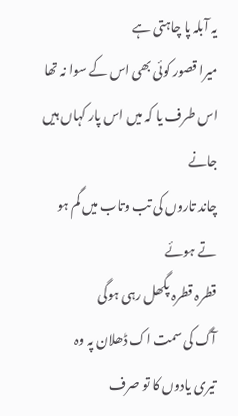یہ آبلہ پا چاہتی ہے
میرا قصور کوئی بھی اس کے سوا نہ تھا
اس طرف یا کہ میں اس پار کہاں ہیں جانے
چاند تاروں کی تب وتاب میں گم ہو تے ہوئے
قطرہ قطرہ پگھل رہی ہوگی
آگ کی سمت اک ڈھلان پہ وہ
تیری یادوں کا تو صرف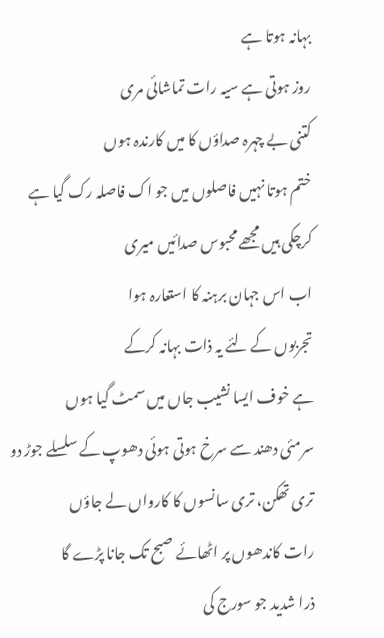بہانہ ہوتا ہے
روز ہوتی ہے سیہ رات تماشائی مری
کتنی بے چہرہ صداؤں کا میں کارندہ ہوں
ختم ہوتا نہیں فاصلوں میں جو اک فاصلہ رک گیا ہے
کرچکی ہیں مجھے محبوس صدائیں میری
اب اس جہان برہنہ کا استعارہ ہوا
تجربوں کے لئے یہ ذات بہانہ کرکے
ہے خوف ایسا نشیب جاں میں سمٹ گیا ہوں
سرمئی دھند سے سرخ ہوتی ہوئی دھوپ کے سلسلے جوڑ دو
تری تھکن، تری سانسوں کا کارواں لے جاؤں
رات کاندھوں پر اٹھائے صبح تک جانا پڑے گا
ذرا شدید جو سورج کی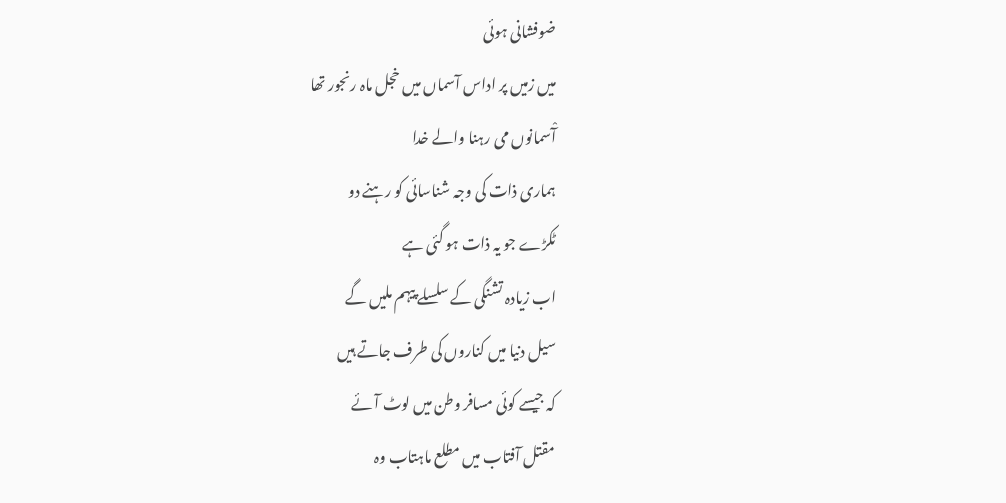ضوفشانی ہوئی
میں زمیں پر اداس آسماں میں خجل ماہ رنجور تھا
آْسمانوں می رہنا والے خدا
ہماری ذات کی وجہ شناسائی کو رہنے دو
ٹکڑے جو یہ ذات ہو گئی ہے
اب زیادہ تشنگی کے سلسلے پیہم ملیں گے
سیل دنیا میں کناروں کی طرف جاتے ہیں
کہ جیسے کوئی مسافر وطن میں لوٹ آئے
مقتل آفتاب میں مطلع ماہتاب وہ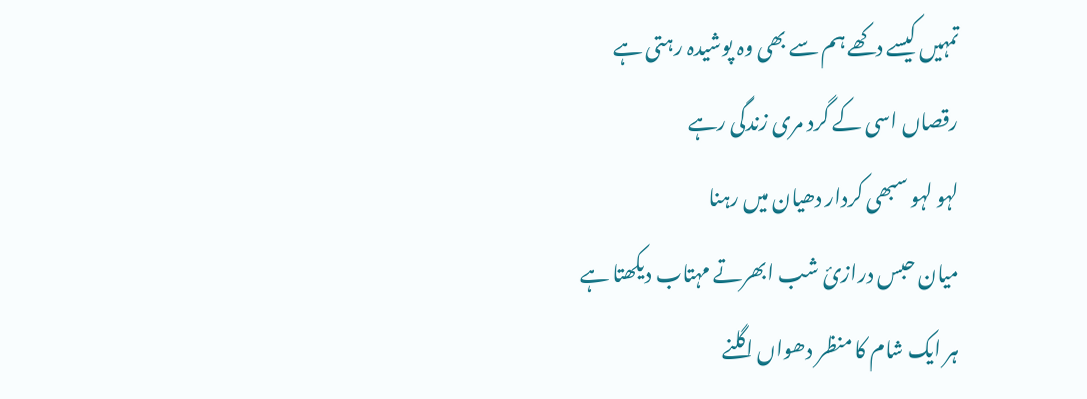تمہیں کیسے دکھے ہم سے بھی وہ پوشیدہ رہتی ہے
رقصاں اسی کے گرد مری زندگی رہے
لہو لہو سبھی کردار دھیان میں رہنا
میان حبس درازیٔ شب ابھرتے مہتاب دیکھتا ہے
ہر ایک شام کا منظر دھواں اگلنے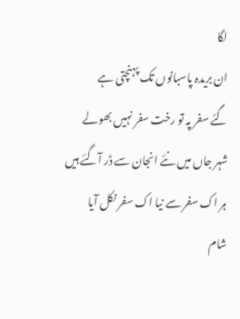لگا
ان بریدہ پاسبانوں تک پہنچتی ہے
گئے سفر پہ تو رخت سفر نہیں بھولے
شہر جاں میں نئے انجان سے ڈر آگئے ہیں
ہر اک سفر سے نیا اک سفر نکل آیا
شام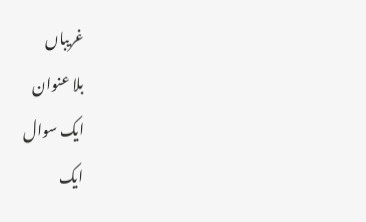غریباں
بلا عنوان
ایک سوال
ایک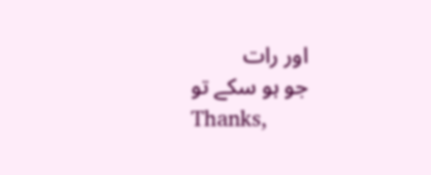اور رات
جو ہو سکے تو
Thanks,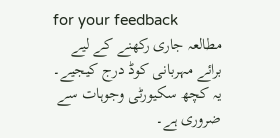for your feedback
مطالعہ جاری رکھنے کے لیے برائے مہربانی کوڈ درج کیجیے۔ یہ کچھ سکیورٹی وجوہات سے ضروری ہے۔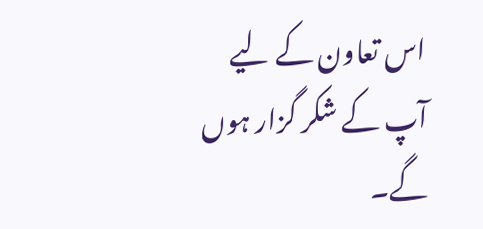اس تعاون کے لیے آپ کے شکر گزار ہوں گے۔